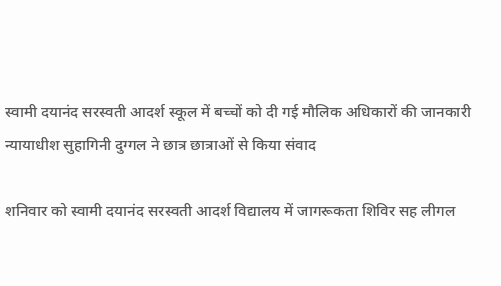स्वामी दयानंद सरस्वती आदर्श स्कूल में बच्चों को दी गई मौलिक अधिकारों की जानकारी
न्यायाधीश सुहागिनी दुग्गल ने छात्र छात्राओं से किया संवाद

शनिवार को स्वामी दयानंद सरस्वती आदर्श विद्यालय में जागरूकता शिविर सह लीगल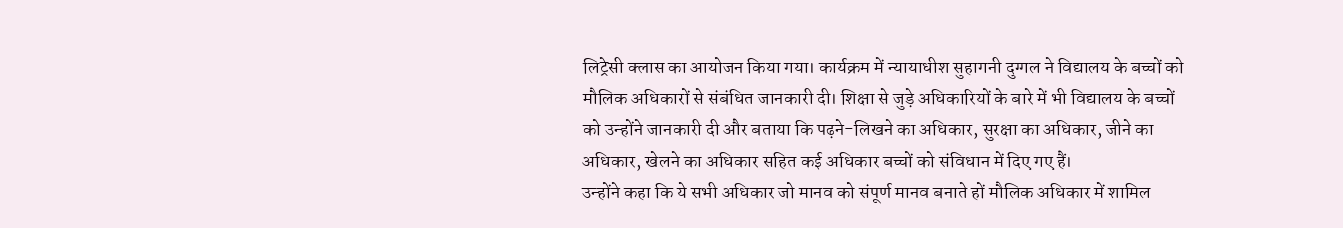लिट्रेसी क्लास का आयोजन किया गया। कार्यक्रम में न्यायाधीश सुहागनी दुग्गल ने विद्यालय के बच्चों को मौलिक अधिकारों से संबंधित जानकारी दी। शिक्षा से जुड़े अधिकारियों के बारे में भी विद्यालय के बच्चों को उन्होंने जानकारी दी और बताया कि पढ़ने-लिखने का अधिकार, सुरक्षा का अधिकार, जीने का अधिकार, खेलने का अधिकार सहित कई अधिकार बच्चों को संविधान में दिए गए हैं।
उन्होंने कहा कि ये सभी अधिकार जो मानव को संपूर्ण मानव बनाते हों मौलिक अधिकार में शामिल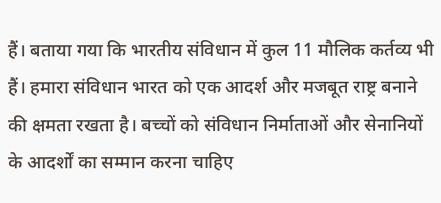हैं। बताया गया कि भारतीय संविधान में कुल 11 मौलिक कर्तव्य भी हैं। हमारा संविधान भारत को एक आदर्श और मजबूत राष्ट्र बनाने की क्षमता रखता है। बच्चों को संविधान निर्माताओं और सेनानियों के आदर्शों का सम्मान करना चाहिए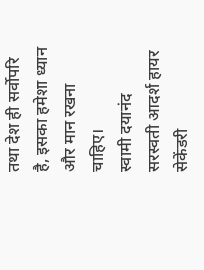तथा देश ही सर्वोपरि है, इसका हमेशा ध्यान और मान रखना चाहिए।
स्वामी दयानंद सरस्वती आदर्श हायर सेकेंडरी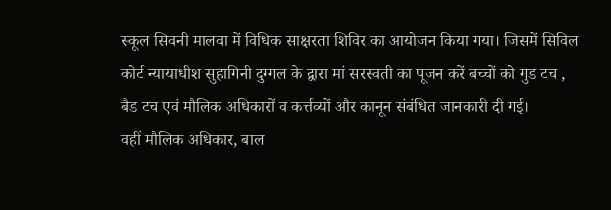स्कूल सिवनी मालवा में विधिक साक्षरता शिविर का आयोजन किया गया। जिसमें सिविल कोर्ट न्यायाधीश सुहागिनी दुग्गल के द्वारा मां सरस्वती का पूजन करें बच्चों को गुड टच , बैड टच एवं मौलिक अधिकारों व कर्त्तव्यों और कानून संबंधित जानकारी दी गई।
वहीं मौलिक अधिकार, बाल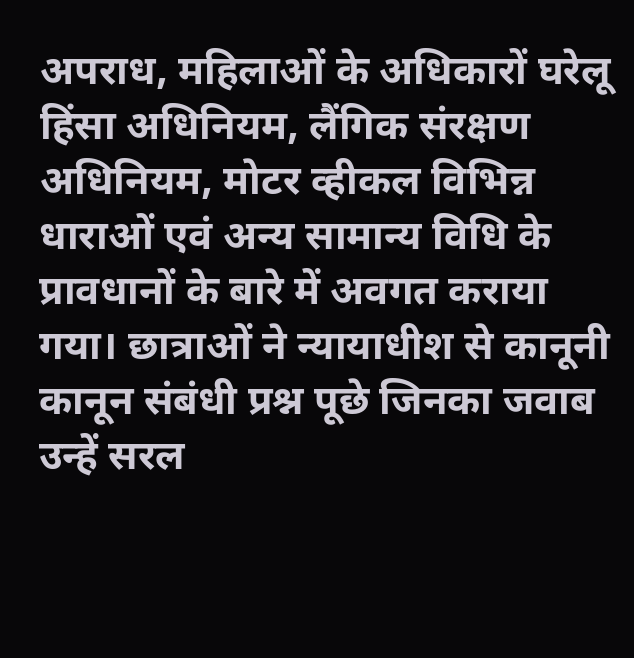अपराध, महिलाओं के अधिकारों घरेलू हिंसा अधिनियम, लैंगिक संरक्षण अधिनियम, मोटर व्हीकल विभिन्न धाराओं एवं अन्य सामान्य विधि के प्रावधानों के बारे में अवगत कराया गया। छात्राओं ने न्यायाधीश से कानूनी कानून संबंधी प्रश्न पूछे जिनका जवाब उन्हें सरल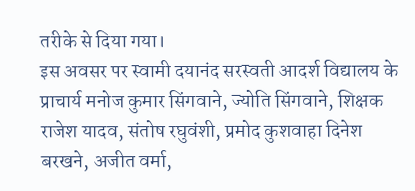तरीके से दिया गया।
इस अवसर पर स्वामी दयानंद सरस्वती आदर्श विद्यालय के प्राचार्य मनोज कुमार सिंगवाने, ज्योति सिंगवाने, शिक्षक राजेश यादव, संतोष रघुवंशी, प्रमोद कुशवाहा दिनेश बरखने, अजीत वर्मा,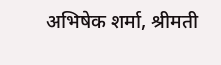अभिषेक शर्मा, श्रीमती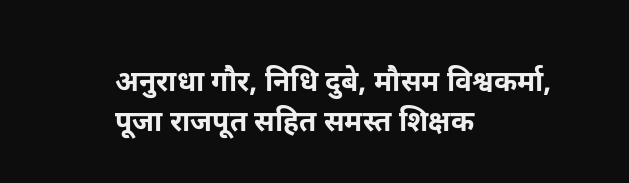अनुराधा गौर, निधि दुबे, मौसम विश्वकर्मा, पूजा राजपूत सहित समस्त शिक्षक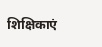शिक्षिकाएं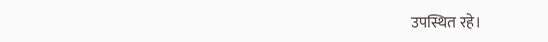उपस्थित रहे।